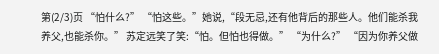第(2/3)页 “怕什么?” “怕这些。”她说,“段无忌,还有他背后的那些人。他们能杀我养父,也能杀你。” 苏定远笑了笑:“怕。但怕也得做。” “为什么?” “因为你养父做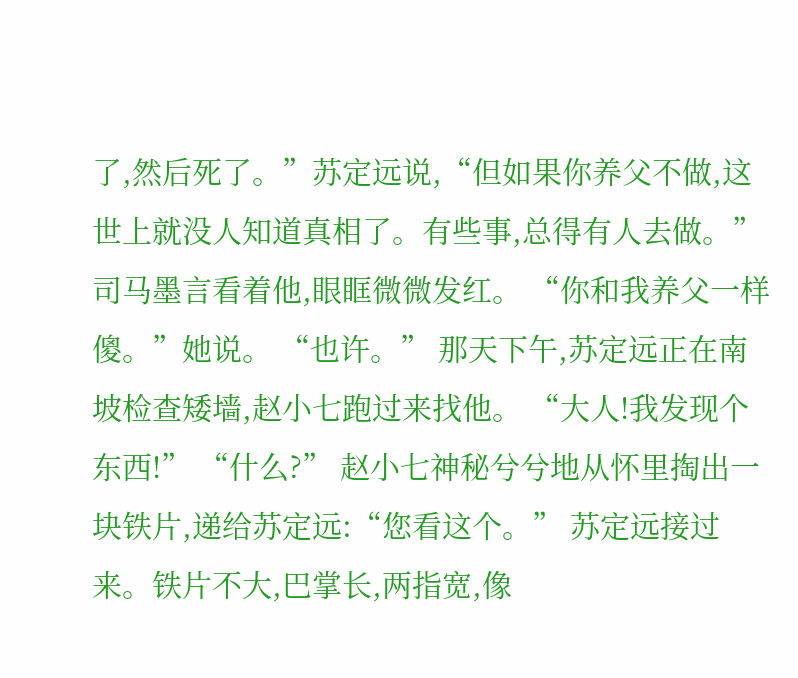了,然后死了。”苏定远说,“但如果你养父不做,这世上就没人知道真相了。有些事,总得有人去做。” 司马墨言看着他,眼眶微微发红。 “你和我养父一样傻。”她说。 “也许。” 那天下午,苏定远正在南坡检查矮墙,赵小七跑过来找他。 “大人!我发现个东西!” “什么?” 赵小七神秘兮兮地从怀里掏出一块铁片,递给苏定远:“您看这个。” 苏定远接过来。铁片不大,巴掌长,两指宽,像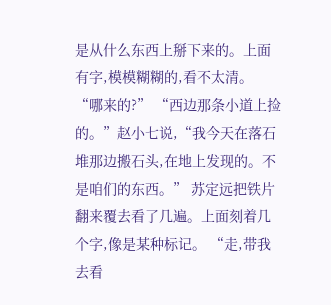是从什么东西上掰下来的。上面有字,模模糊糊的,看不太清。 “哪来的?” “西边那条小道上捡的。”赵小七说,“我今天在落石堆那边搬石头,在地上发现的。不是咱们的东西。” 苏定远把铁片翻来覆去看了几遍。上面刻着几个字,像是某种标记。 “走,带我去看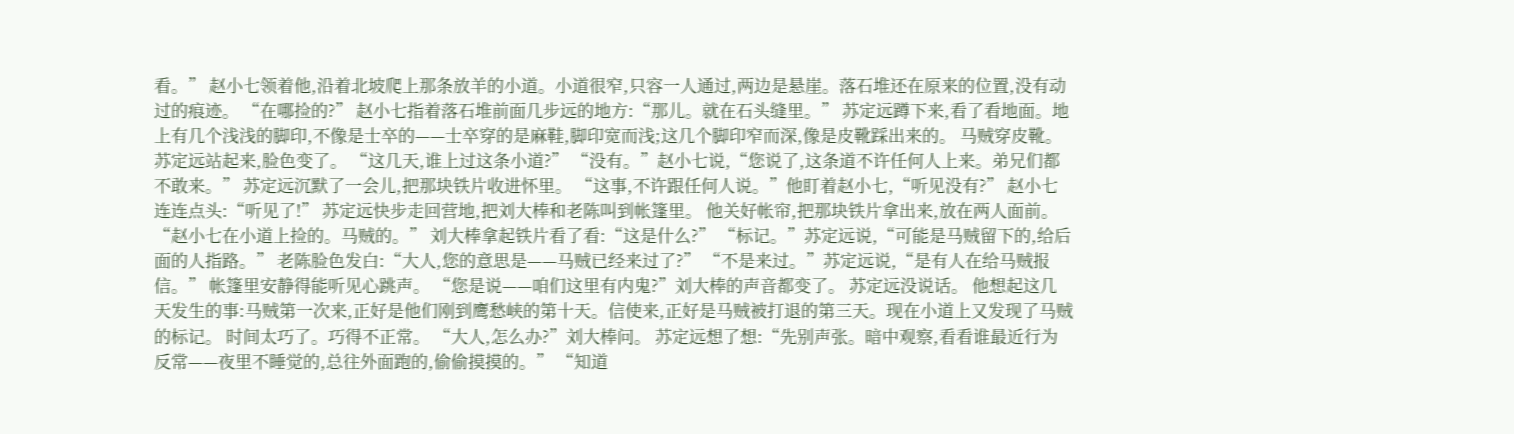看。” 赵小七领着他,沿着北坡爬上那条放羊的小道。小道很窄,只容一人通过,两边是悬崖。落石堆还在原来的位置,没有动过的痕迹。 “在哪捡的?” 赵小七指着落石堆前面几步远的地方:“那儿。就在石头缝里。” 苏定远蹲下来,看了看地面。地上有几个浅浅的脚印,不像是士卒的——士卒穿的是麻鞋,脚印宽而浅;这几个脚印窄而深,像是皮靴踩出来的。 马贼穿皮靴。 苏定远站起来,脸色变了。 “这几天,谁上过这条小道?” “没有。”赵小七说,“您说了,这条道不许任何人上来。弟兄们都不敢来。” 苏定远沉默了一会儿,把那块铁片收进怀里。 “这事,不许跟任何人说。”他盯着赵小七,“听见没有?” 赵小七连连点头:“听见了!” 苏定远快步走回营地,把刘大棒和老陈叫到帐篷里。 他关好帐帘,把那块铁片拿出来,放在两人面前。 “赵小七在小道上捡的。马贼的。” 刘大棒拿起铁片看了看:“这是什么?” “标记。”苏定远说,“可能是马贼留下的,给后面的人指路。” 老陈脸色发白:“大人,您的意思是——马贼已经来过了?” “不是来过。”苏定远说,“是有人在给马贼报信。” 帐篷里安静得能听见心跳声。 “您是说——咱们这里有内鬼?”刘大棒的声音都变了。 苏定远没说话。 他想起这几天发生的事:马贼第一次来,正好是他们刚到鹰愁峡的第十天。信使来,正好是马贼被打退的第三天。现在小道上又发现了马贼的标记。 时间太巧了。巧得不正常。 “大人,怎么办?”刘大棒问。 苏定远想了想:“先别声张。暗中观察,看看谁最近行为反常——夜里不睡觉的,总往外面跑的,偷偷摸摸的。” “知道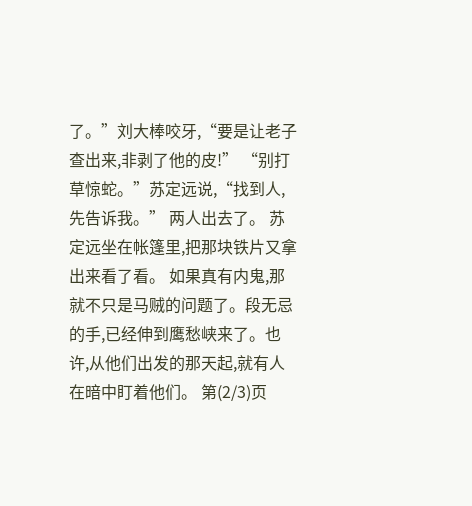了。”刘大棒咬牙,“要是让老子查出来,非剥了他的皮!” “别打草惊蛇。”苏定远说,“找到人,先告诉我。” 两人出去了。 苏定远坐在帐篷里,把那块铁片又拿出来看了看。 如果真有内鬼,那就不只是马贼的问题了。段无忌的手,已经伸到鹰愁峡来了。也许,从他们出发的那天起,就有人在暗中盯着他们。 第(2/3)页